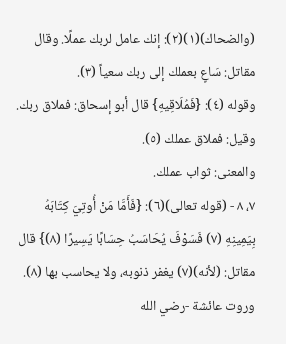(والضحاك)(١)(٢): إنك عامل لربك عملًا. وقال مقاتل: سَاعٍ بعملك إلى ربك سعياً (٣).
وقوله (٤): {فَمُلَاقِيهِ} قال أبو إسحاق: فملاق ربك. وقيل: فملاق عملك (٥).
والمعنى: ثواب عملك.
٧، ٨ - (قوله تعالى)(٦): {فَأَمَّا مَنْ أُوتِيَ كِتَابَهُ بِيَمِينِهِ (٧) فَسَوْفَ يُحَاسَبُ حِسَابًا يَسِيرًا (٨)} قال مقاتل: (لأنه)(٧) يغفر ذنوبه، ولا يحاسب بها (٨). وروت عائشة -رضي الله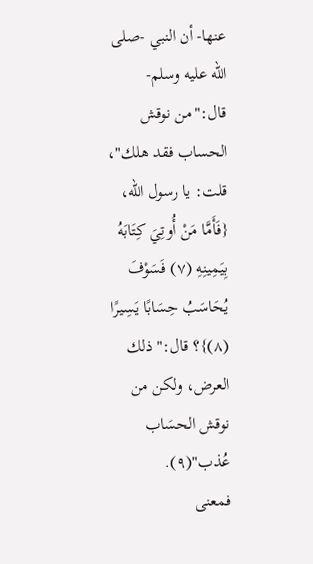عنها- أن النبي -صلى الله عليه وسلم- قال:"من نوقش الحساب فقد هلك"، قلت: يا رسول الله، {فَأَمَّا مَنْ أُوتِيَ كِتَابَهُ بِيَمِينِهِ (٧) فَسَوْفَ يُحَاسَبُ حِسَابًا يَسِيرًا (٨)}؟ قال:"ذلك العرض، ولكن من نوقش الحسَاب عُذب"(٩).
فمعنى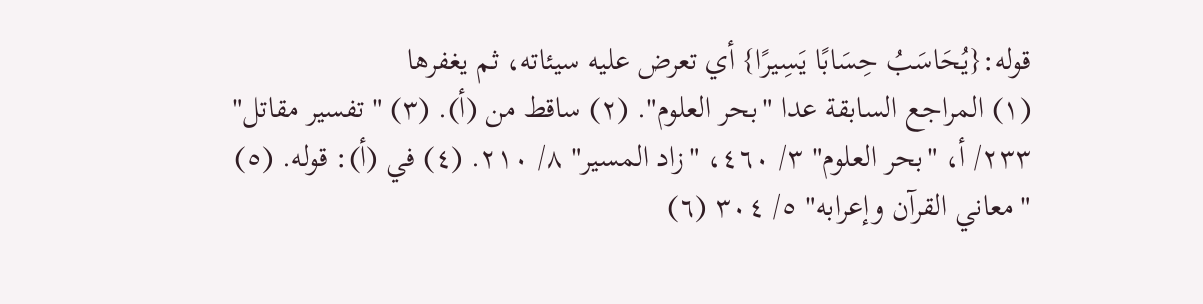قوله:{يُحَاسَبُ حِسَابًا يَسِيرًا} أي تعرض عليه سيئاته، ثم يغفرها
(١) المراجع السابقة عدا "بحر العلوم". (٢) ساقط من (أ). (٣) "تفسير مقاتل" ٢٣٣/ أ، "بحر العلوم" ٣/ ٤٦٠، "زاد المسير" ٨/ ٢١٠. (٤) في (أ): قوله. (٥) "معاني القرآن وإعرابه" ٥/ ٣٠٤ (٦)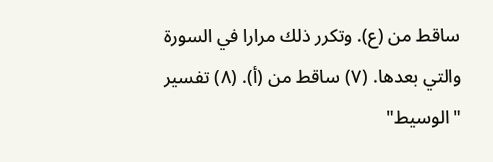ساقط من (ع). وتكرر ذلك مرارا في السورة والتي بعدها. (٧) ساقط من (أ). (٨) تفسير "الوسيط"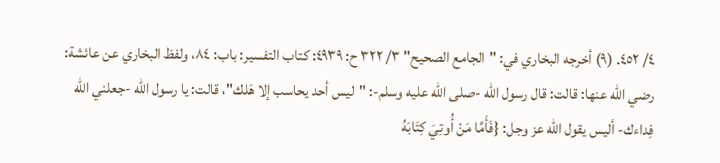٤/ ٤٥٢. (٩) أخرجه البخاري في: "الجامع الصحيح" ٣/ ٣٢٢ ح: ٤٩٣٩: كتاب التفسير: باب: ٨٤، ولفظ البخاري عن عائشة: رضي الله عنها: قالت: قال رسول الله -صلى الله عليه وسلم-: "ليس أحد يحاسب إلا هَلك"، قالت: يا رسول الله -جعلني الله فِداءك- أليس يقول الله عز وجل: {فَأَمَّا مَنْ أُوتِيَ كِتَابَهُ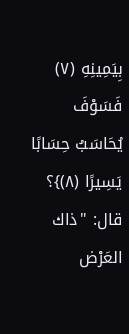بِيَمِينِهِ (٧) فَسَوْفَ يُحَاسَبُ حِسَابًا يَسِيرًا (٨)}؟ قال: "ذاك العَرْض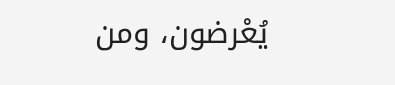يُعْرضون، ومن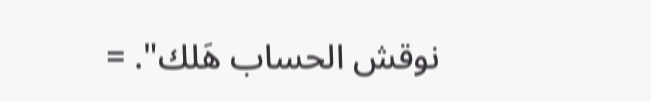نوقش الحساب هَلك". =